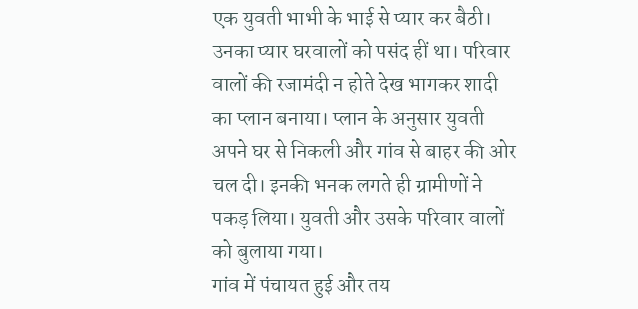एक युवती भाभी के भाई से प्यार कर बैठी। उनका प्यार घरवालों को पसंद हीं था। परिवार वालों की रजामंदी न होते देख भागकर शादी का प्लान बनाया। प्लान के अनुसार युवती अपने घर से निकली और गांव से बाहर की ओर चल दी। इनकी भनक लगते ही ग्रामीणों ने पकड़ लिया। युवती और उसके परिवार वालों को बुलाया गया।
गांव में पंचायत हुई और तय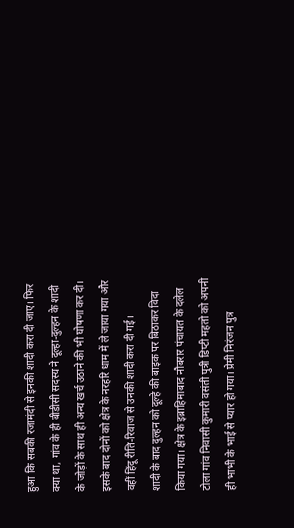हुआ कि सबकी रजामंदी से इनकी शादी करा दी जाए। फिर क्या था, गांव के ही बीडीसी सदस्य ने दूल्हा-दुल्हन के शादी के जोड़ों के साथ ही अन्य खर्च उठाने की भी घोषणा कर दी। इसके बाद दोनों को क्षेत्र के नरहरि धाम में ले जाया गया और वहीं हिंदू रीति-रिवाज से उनकी शादी करा दी गई।
शादी के बाद दुल्हन को दूल्हे की बाइक पर बिठाकर विदा किया गया। क्षेत्र के इब्राहिमाबाद नौबरार पंचायत के दलेल टोला गांव निवासी कुमारी वसंती पुत्री डिप्टी महतो को अपनी ही भाभी के भाई से प्यार हो गया। प्रेमी निरंजन पुत्र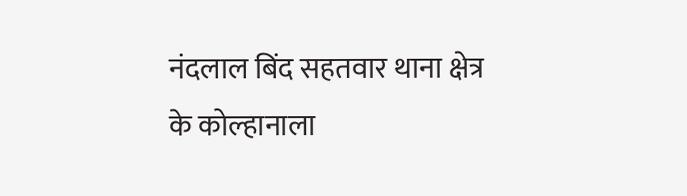नंदलाल बिंद सहतवार थाना क्षेत्र के कोल्हानाला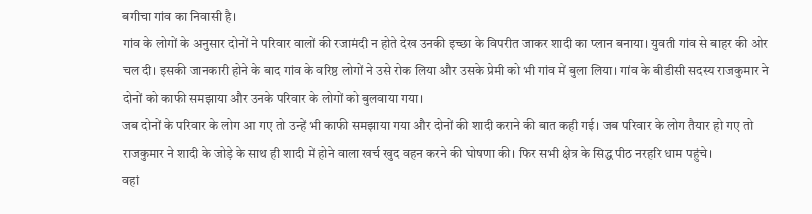बगीचा गांव का निवासी है।
गांव के लोगों के अनुसार दोनों ने परिवार वालों की रजामंदी न होते देख उनकी इच्छा के विपरीत जाकर शादी का प्लान बनाया। युवती गांव से बाहर की ओर चल दी। इसकी जानकारी होने के बाद गांव के वरिष्ठ लोगों ने उसे रोक लिया और उसके प्रेमी को भी गांव में बुला लिया। गांव के बीडीसी सदस्य राजकुमार ने दोनों को काफी समझाया और उनके परिवार के लोगों को बुलवाया गया।
जब दोनों के परिवार के लोग आ गए तो उन्हें भी काफी समझाया गया और दोनों की शादी कराने की बात कही गई। जब परिवार के लोग तैयार हो गए तो राजकुमार ने शादी के जोड़े के साथ ही शादी में होने वाला खर्च खुद वहन करने की घोषणा की। फिर सभी क्षेत्र के सिद्ध पीठ नरहरि धाम पहुंचे।
वहां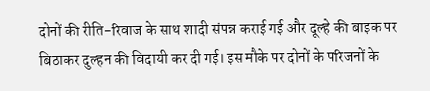दोनों की रीति-रिवाज के साथ शादी संपन्न कराई गई और दूल्हे की बाइक पर बिठाकर दुल्हन की विदायी कर दी गई। इस मौके पर दोनों के परिजनों के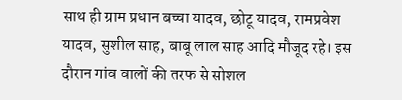साथ ही ग्राम प्रधान बच्चा यादव, छोटू यादव, रामप्रवेश यादव, सुशील साह, बाबू लाल साह आदि मौजूद रहे। इस दौरान गांव वालों की तरफ से सोशल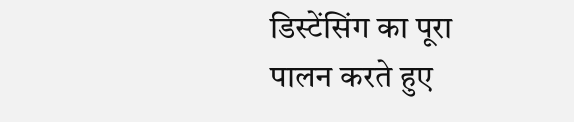डिस्टेंसिंग का पूरा पालन करते हुए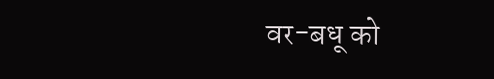वर-बधू को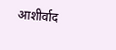आशीर्वाद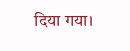दिया गया।